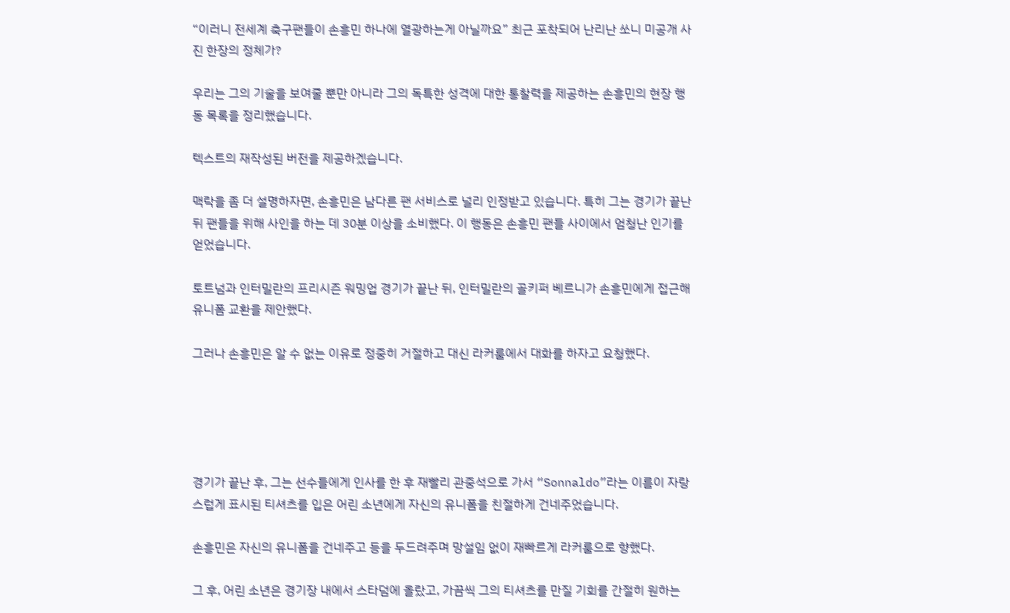“이러니 전세계 축구팬들이 손흥민 하나에 열광하는게 아닐까요” 최근 포착되어 난리난 쏘니 미공개 사진 한장의 정체가?

우리는 그의 기술을 보여줄 뿐만 아니라 그의 독특한 성격에 대한 통찰력을 제공하는 손흥민의 현장 행동 목록을 정리했습니다.

텍스트의 재작성된 버전을 제공하겠습니다.

맥락을 좀 더 설명하자면, 손흥민은 남다른 팬 서비스로 널리 인정받고 있습니다. 특히 그는 경기가 끝난 뒤 팬들을 위해 사인을 하는 데 30분 이상을 소비했다. 이 행동은 손흥민 팬들 사이에서 엄청난 인기를 얻었습니다.

토트넘과 인터밀란의 프리시즌 워밍업 경기가 끝난 뒤, 인터밀란의 골키퍼 베르니가 손흥민에게 접근해 유니폼 교환을 제안했다.

그러나 손흥민은 알 수 없는 이유로 정중히 거절하고 대신 라커룸에서 대화를 하자고 요청했다.





경기가 끝난 후, 그는 선수들에게 인사를 한 후 재빨리 관중석으로 가서 “Sonnaldo”라는 이름이 자랑스럽게 표시된 티셔츠를 입은 어린 소년에게 자신의 유니폼을 친절하게 건네주었습니다.

손흥민은 자신의 유니폼을 건네주고 등을 두드려주며 망설임 없이 재빠르게 라커룸으로 향했다.

그 후, 어린 소년은 경기장 내에서 스타덤에 올랐고, 가끔씩 그의 티셔츠를 만질 기회를 간절히 원하는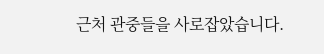근처 관중들을 사로잡았습니다.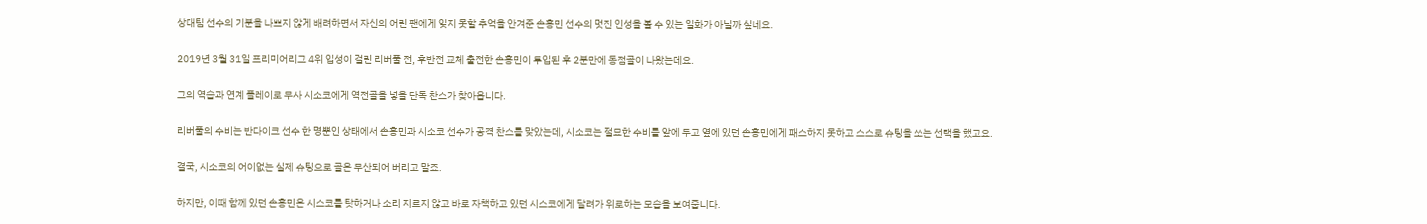상대팀 선수의 기분을 나쁘지 않게 배려하면서 자신의 어린 팬에게 잊지 못할 추억을 안겨준 손흥민 선수의 멋진 인성을 볼 수 있는 일화가 아닐까 싶네요.

2019년 3월 31일 프리미어리그 4위 입성이 걸린 리버풀 전, 후반전 교체 출전한 손흥민이 투입된 후 2분만에 동점골이 나왔는데요.

그의 역습과 연계 플레이로 무사 시소코에게 역전골을 넣을 단독 찬스가 찾아옵니다.

리버풀의 수비는 반다이크 선수 한 명뿐인 상태에서 손흥민과 시소코 선수가 공격 찬스를 맞았는데, 시소코는 절묘한 수비를 앞에 두고 옆에 있던 손흥민에게 패스하지 못하고 스스로 슈팅을 쏘는 선택을 했고요.

결국, 시소코의 어이없는 실제 슈팅으로 골은 무산되어 버리고 말죠.

하지만, 이때 함께 있던 손흥민은 시스코를 탓하거나 소리 지르지 않고 바로 자책하고 있던 시스코에게 달려가 위로하는 모습을 보여줍니다.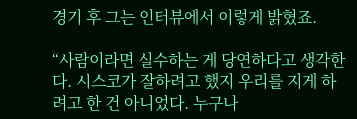경기 후 그는 인터뷰에서 이렇게 밝혔죠.

“사람이라면 실수하는 게 당연하다고 생각한다. 시스코가 잘하려고 했지 우리를 지게 하려고 한 건 아니었다. 누구나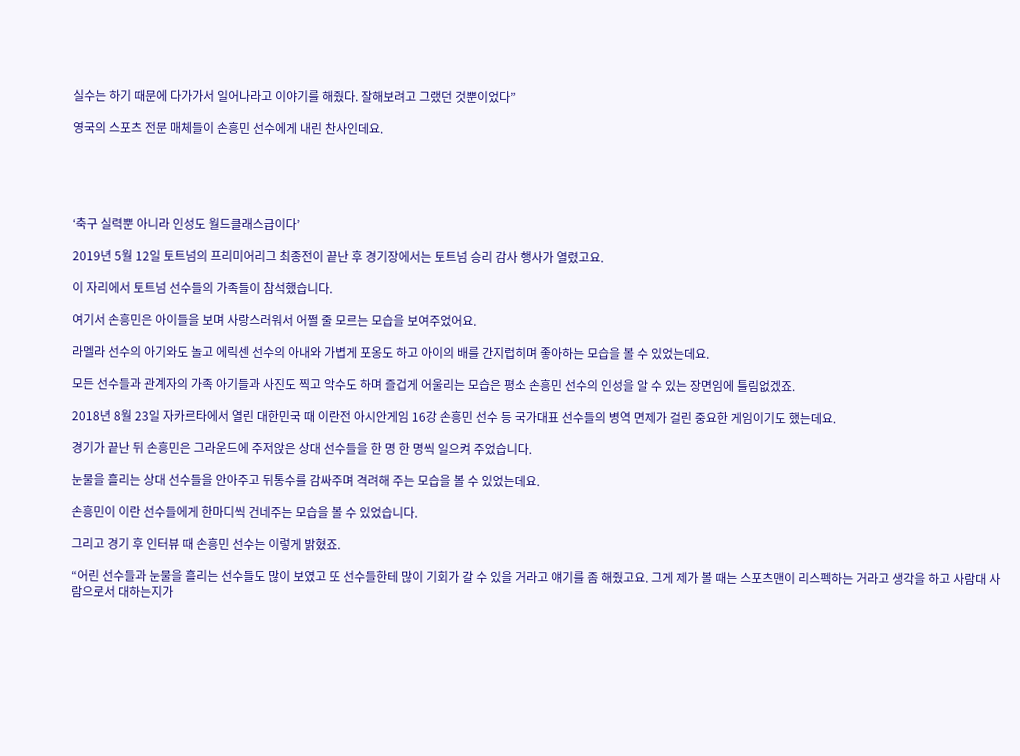실수는 하기 때문에 다가가서 일어나라고 이야기를 해줬다. 잘해보려고 그랬던 것뿐이었다”

영국의 스포츠 전문 매체들이 손흥민 선수에게 내린 찬사인데요.





‘축구 실력뿐 아니라 인성도 월드클래스급이다’

2019년 5월 12일 토트넘의 프리미어리그 최종전이 끝난 후 경기장에서는 토트넘 승리 감사 행사가 열렸고요.

이 자리에서 토트넘 선수들의 가족들이 참석했습니다.

여기서 손흥민은 아이들을 보며 사랑스러워서 어쩔 줄 모르는 모습을 보여주었어요.

라멜라 선수의 아기와도 놀고 에릭센 선수의 아내와 가볍게 포옹도 하고 아이의 배를 간지럽히며 좋아하는 모습을 볼 수 있었는데요.

모든 선수들과 관계자의 가족 아기들과 사진도 찍고 악수도 하며 즐겁게 어울리는 모습은 평소 손흥민 선수의 인성을 알 수 있는 장면임에 틀림없겠죠.

2018년 8월 23일 자카르타에서 열린 대한민국 때 이란전 아시안게임 16강 손흥민 선수 등 국가대표 선수들의 병역 면제가 걸린 중요한 게임이기도 했는데요.

경기가 끝난 뒤 손흥민은 그라운드에 주저앉은 상대 선수들을 한 명 한 명씩 일으켜 주었습니다.

눈물을 흘리는 상대 선수들을 안아주고 뒤통수를 감싸주며 격려해 주는 모습을 볼 수 있었는데요.

손흥민이 이란 선수들에게 한마디씩 건네주는 모습을 볼 수 있었습니다.

그리고 경기 후 인터뷰 때 손흥민 선수는 이렇게 밝혔죠.

“어린 선수들과 눈물을 흘리는 선수들도 많이 보였고 또 선수들한테 많이 기회가 갈 수 있을 거라고 얘기를 좀 해줬고요. 그게 제가 볼 때는 스포츠맨이 리스펙하는 거라고 생각을 하고 사람대 사람으로서 대하는지가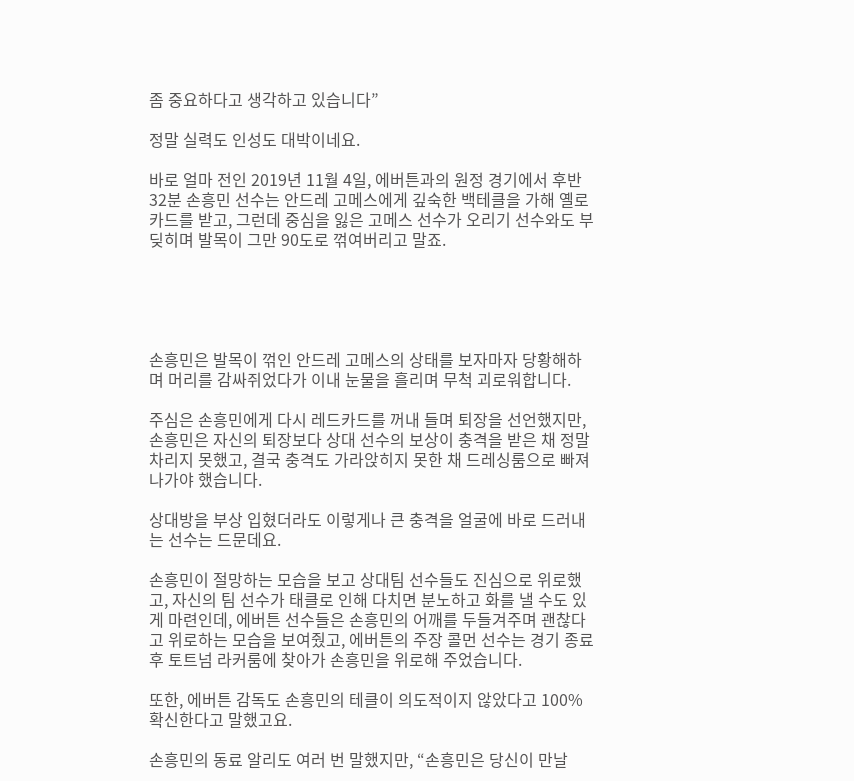좀 중요하다고 생각하고 있습니다”

정말 실력도 인성도 대박이네요.

바로 얼마 전인 2019년 11월 4일, 에버튼과의 원정 경기에서 후반 32분 손흥민 선수는 안드레 고메스에게 깊숙한 백테클을 가해 옐로카드를 받고, 그런데 중심을 잃은 고메스 선수가 오리기 선수와도 부딪히며 발목이 그만 90도로 꺾여버리고 말죠.





손흥민은 발목이 꺾인 안드레 고메스의 상태를 보자마자 당황해하며 머리를 감싸쥐었다가 이내 눈물을 흘리며 무척 괴로워합니다.

주심은 손흥민에게 다시 레드카드를 꺼내 들며 퇴장을 선언했지만, 손흥민은 자신의 퇴장보다 상대 선수의 보상이 충격을 받은 채 정말 차리지 못했고, 결국 충격도 가라앉히지 못한 채 드레싱룸으로 빠져나가야 했습니다.

상대방을 부상 입혔더라도 이렇게나 큰 충격을 얼굴에 바로 드러내는 선수는 드문데요.

손흥민이 절망하는 모습을 보고 상대팀 선수들도 진심으로 위로했고, 자신의 팀 선수가 태클로 인해 다치면 분노하고 화를 낼 수도 있게 마련인데, 에버튼 선수들은 손흥민의 어깨를 두들겨주며 괜찮다고 위로하는 모습을 보여줬고, 에버튼의 주장 콜먼 선수는 경기 종료 후 토트넘 라커룸에 찾아가 손흥민을 위로해 주었습니다.

또한, 에버튼 감독도 손흥민의 테클이 의도적이지 않았다고 100% 확신한다고 말했고요.

손흥민의 동료 알리도 여러 번 말했지만, “손흥민은 당신이 만날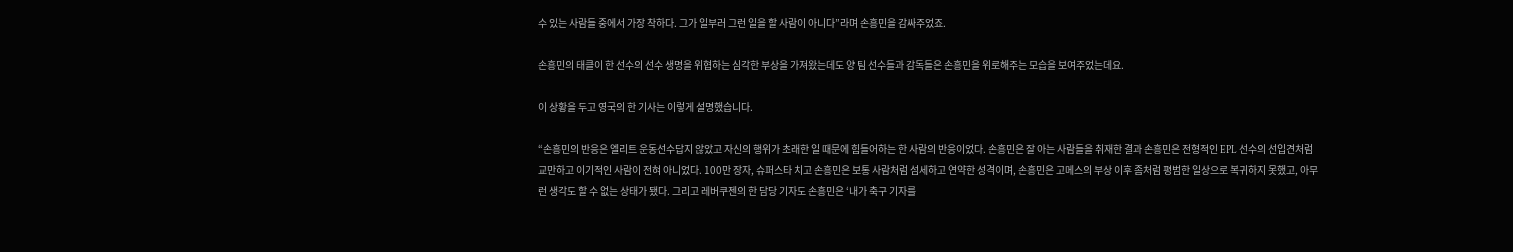수 있는 사람들 중에서 가장 착하다. 그가 일부러 그런 일을 할 사람이 아니다”라며 손흥민을 감싸주었죠.

손흥민의 태클이 한 선수의 선수 생명을 위협하는 심각한 부상을 가져왔는데도 양 팀 선수들과 감독들은 손흥민을 위로해주는 모습을 보여주었는데요.

이 상황을 두고 영국의 한 기사는 이렇게 설명했습니다.

“손흥민의 반응은 엘리트 운동선수답지 않았고 자신의 행위가 초래한 일 때문에 힘들어하는 한 사람의 반응이었다. 손흥민은 잘 아는 사람들을 취재한 결과 손흥민은 전형적인 EPL 선수의 선입견처럼 교만하고 이기적인 사람이 전혀 아니었다. 100만 장자, 슈퍼스타 치고 손흥민은 보통 사람처럼 섬세하고 연약한 성격이며, 손흥민은 고메스의 부상 이후 좀처럼 평범한 일상으로 복귀하지 못했고, 아무런 생각도 할 수 없는 상태가 됐다. 그리고 레버쿠젠의 한 담당 기자도 손흥민은 ‘내가 축구 기자를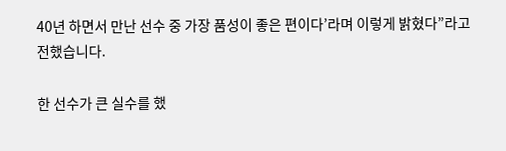40년 하면서 만난 선수 중 가장 품성이 좋은 편이다’라며 이렇게 밝혔다”라고 전했습니다.

한 선수가 큰 실수를 했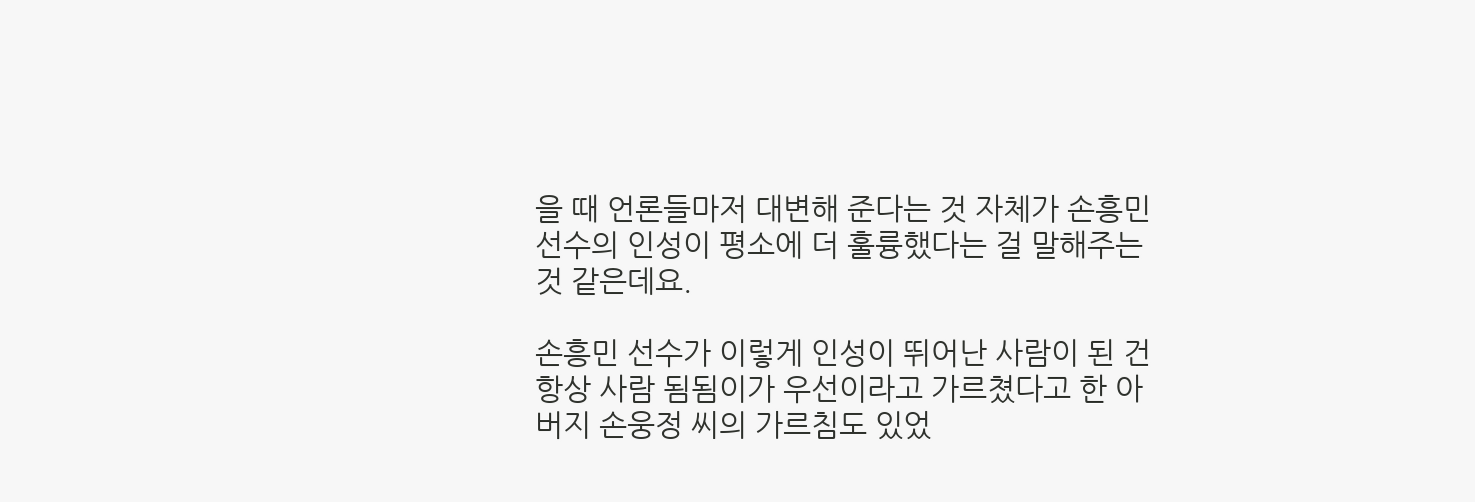을 때 언론들마저 대변해 준다는 것 자체가 손흥민 선수의 인성이 평소에 더 훌륭했다는 걸 말해주는 것 같은데요.

손흥민 선수가 이렇게 인성이 뛰어난 사람이 된 건 항상 사람 됨됨이가 우선이라고 가르쳤다고 한 아버지 손웅정 씨의 가르침도 있었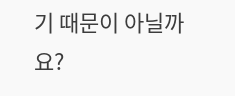기 때문이 아닐까요?